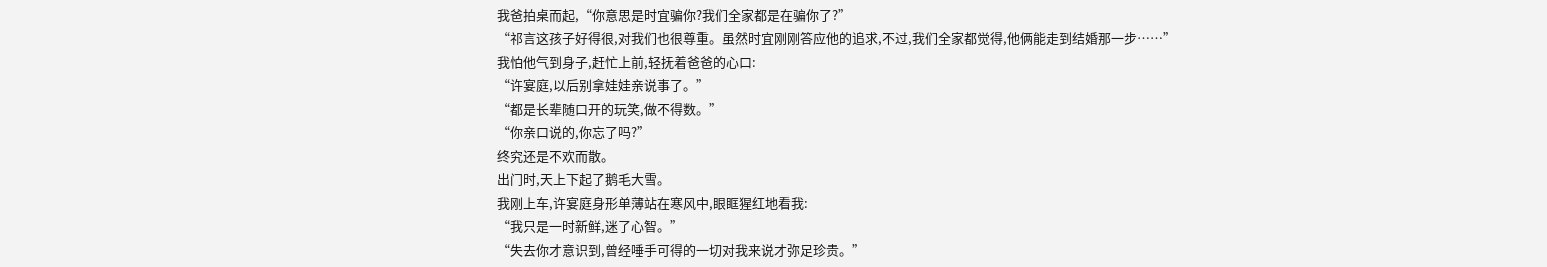我爸拍桌而起,“你意思是时宜骗你?我们全家都是在骗你了?”
“祁言这孩子好得很,对我们也很尊重。虽然时宜刚刚答应他的追求,不过,我们全家都觉得,他俩能走到结婚那一步……”
我怕他气到身子,赶忙上前,轻抚着爸爸的心口:
“许宴庭,以后别拿娃娃亲说事了。”
“都是长辈随口开的玩笑,做不得数。”
“你亲口说的,你忘了吗?”
终究还是不欢而散。
出门时,天上下起了鹅毛大雪。
我刚上车,许宴庭身形单薄站在寒风中,眼眶猩红地看我:
“我只是一时新鲜,迷了心智。”
“失去你才意识到,曾经唾手可得的一切对我来说才弥足珍贵。”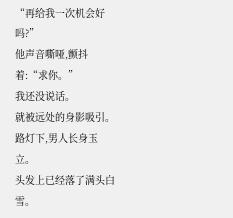“再给我一次机会好吗?”
他声音嘶哑,颤抖着:“求你。”
我还没说话。
就被远处的身影吸引。
路灯下,男人长身玉立。
头发上已经落了满头白雪。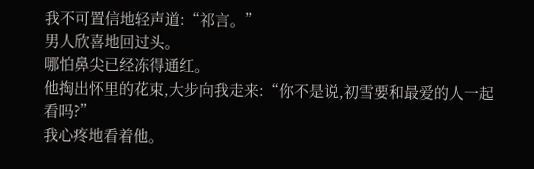我不可置信地轻声道:“祁言。”
男人欣喜地回过头。
哪怕鼻尖已经冻得通红。
他掏出怀里的花束,大步向我走来:“你不是说,初雪要和最爱的人一起看吗?”
我心疼地看着他。